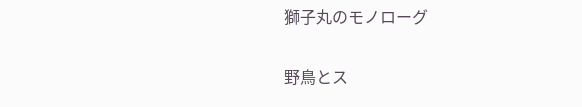獅子丸のモノローグ

野鳥とス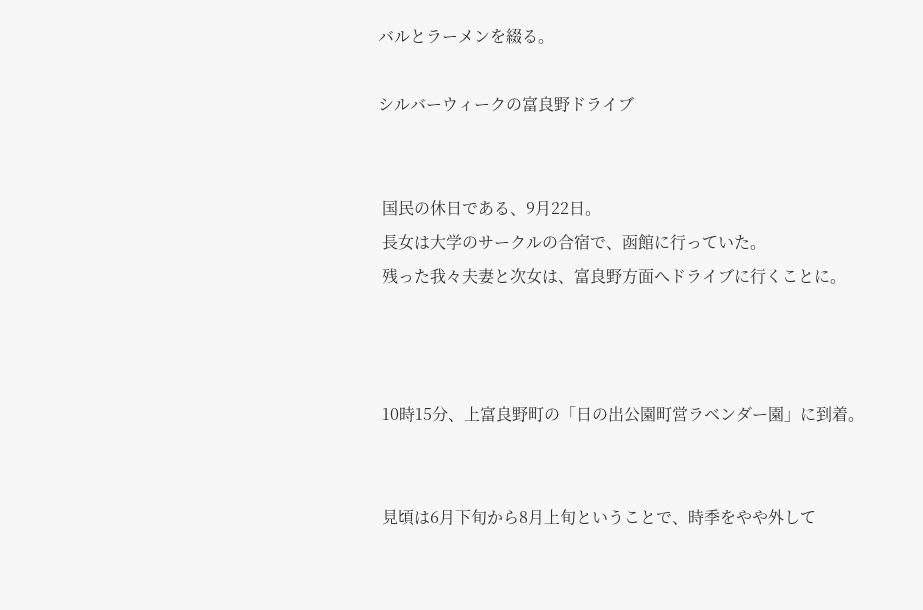バルとラーメンを綴る。

シルバーウィークの富良野ドライブ


 国民の休日である、9月22日。
 長女は大学のサークルの合宿で、函館に行っていた。
 残った我々夫妻と次女は、富良野方面へドライブに行くことに。



 10時15分、上富良野町の「日の出公園町営ラベンダー園」に到着。


 見頃は6月下旬から8月上旬ということで、時季をやや外して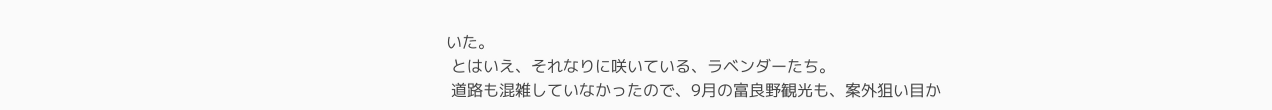いた。
 とはいえ、それなりに咲いている、ラベンダーたち。
 道路も混雑していなかったので、9月の富良野観光も、案外狙い目か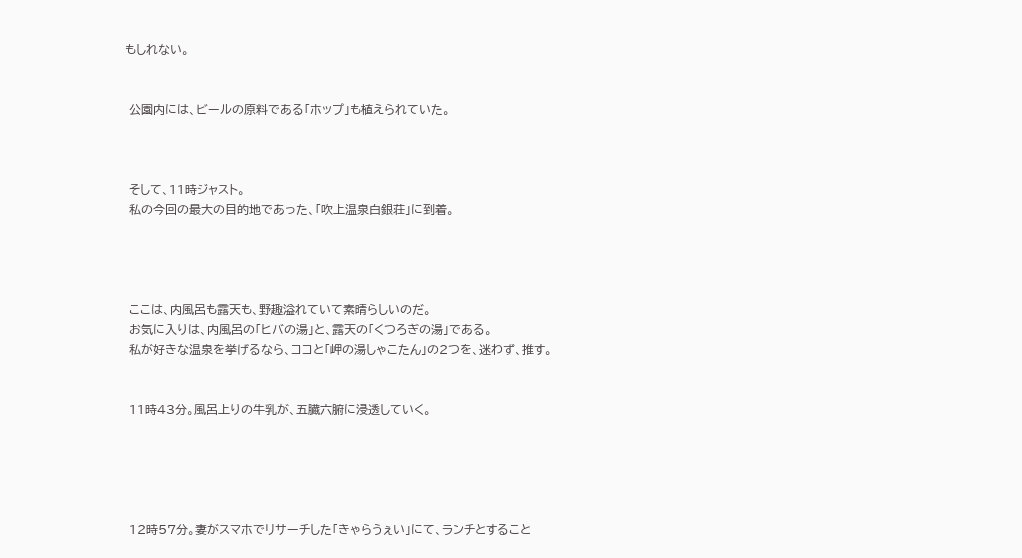もしれない。


 公園内には、ビールの原料である「ホップ」も植えられていた。



 そして、11時ジャスト。
 私の今回の最大の目的地であった、「吹上温泉白銀荘」に到着。




 ここは、内風呂も露天も、野趣溢れていて素晴らしいのだ。
 お気に入りは、内風呂の「ヒバの湯」と、露天の「くつろぎの湯」である。
 私が好きな温泉を挙げるなら、ココと「岬の湯しゃこたん」の2つを、迷わず、推す。


 11時43分。風呂上りの牛乳が、五臓六腑に浸透していく。





 12時57分。妻がスマホでリサーチした「きゃらうぇい」にて、ランチとすること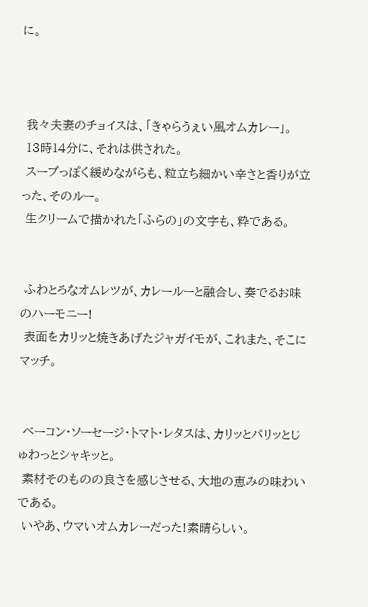に。



 我々夫妻のチョイスは、「きゃらうぇい風オムカレー」。
 13時14分に、それは供された。
 スープっぽく緩めながらも、粒立ち細かい辛さと香りが立った、そのルー。
 生クリームで描かれた「ふらの」の文字も、粋である。


 ふわとろなオムレツが、カレールーと融合し、奏でるお味のハーモニー!
 表面をカリッと焼きあげたジャガイモが、これまた、そこにマッチ。


 ベーコン・ソーセージ・トマト・レタスは、カリッとパリッとじゅわっとシャキッと。
 素材そのものの良さを感じさせる、大地の恵みの味わいである。
 いやあ、ウマいオムカレーだった!素晴らしい。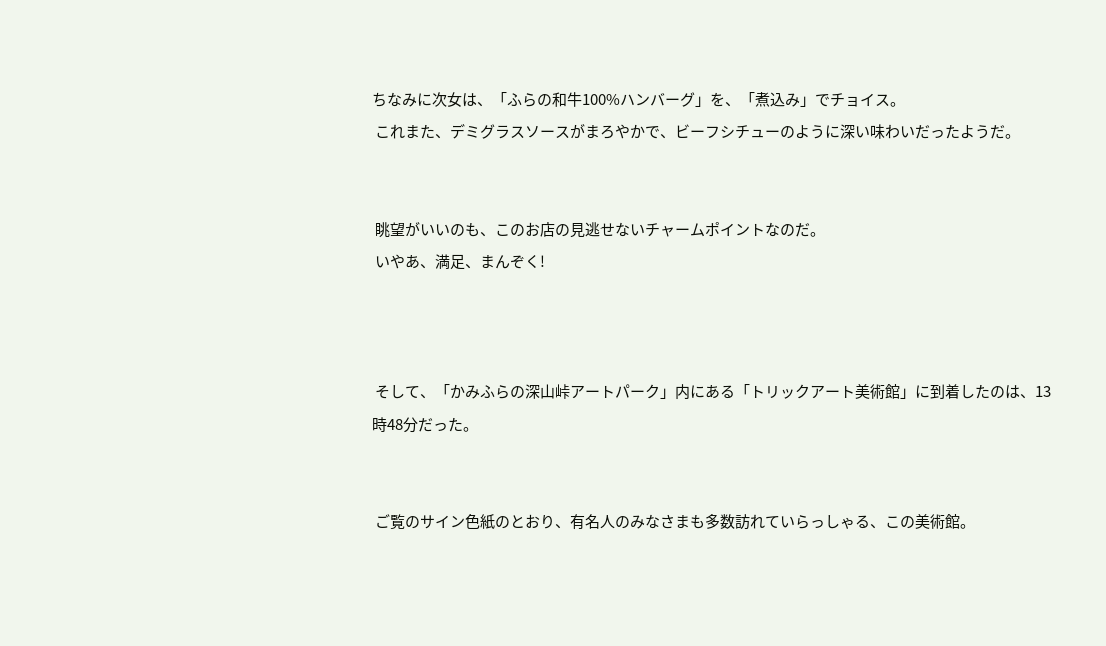ちなみに次女は、「ふらの和牛100%ハンバーグ」を、「煮込み」でチョイス。
 これまた、デミグラスソースがまろやかで、ビーフシチューのように深い味わいだったようだ。


 眺望がいいのも、このお店の見逃せないチャームポイントなのだ。
 いやあ、満足、まんぞく!



 そして、「かみふらの深山峠アートパーク」内にある「トリックアート美術館」に到着したのは、13時48分だった。


 ご覧のサイン色紙のとおり、有名人のみなさまも多数訪れていらっしゃる、この美術館。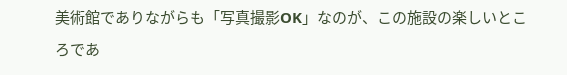美術館でありながらも「写真撮影OK」なのが、この施設の楽しいところであ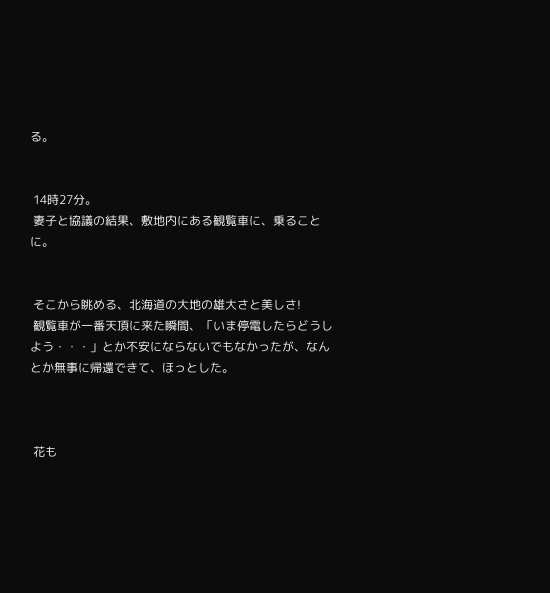る。


 14時27分。
 妻子と協議の結果、敷地内にある観覧車に、乗ることに。


 そこから眺める、北海道の大地の雄大さと美しさ!
 観覧車が一番天頂に来た瞬間、「いま停電したらどうしよう・・・」とか不安にならないでもなかったが、なんとか無事に帰還できて、ほっとした。



 花も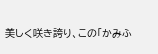美しく咲き誇り、この「かみふ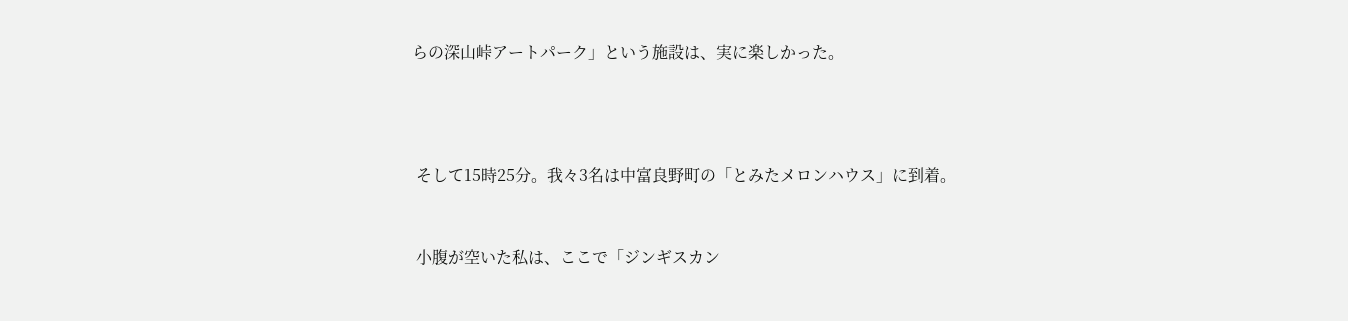らの深山峠アートパーク」という施設は、実に楽しかった。





 そして15時25分。我々3名は中富良野町の「とみたメロンハウス」に到着。



 小腹が空いた私は、ここで「ジンギスカン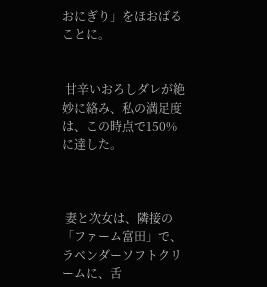おにぎり」をほおばることに。


 甘辛いおろしダレが絶妙に絡み、私の満足度は、この時点で150%に達した。



 妻と次女は、隣接の「ファーム富田」で、ラベンダーソフトクリームに、舌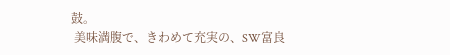鼓。
 美味満腹で、きわめて充実の、SW富良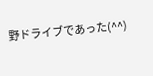野ドライブであった(^^)